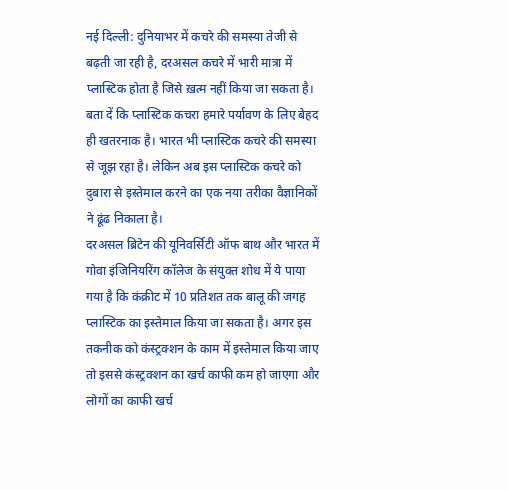नई दिल्ली: दुनियाभर में कचरे की समस्या तेजी से बढ़ती जा रही है, दरअसल कचरे में भारी मात्रा में प्लास्टिक होता है जिसे ख़त्म नहीं किया जा सकता है। बता दें कि प्लास्टिक कचरा हमारे पर्यावण के लिए बेहद ही खतरनाक है। भारत भी प्लास्टिक कचरे की समस्या से जूझ रहा है। लेकिन अब इस प्लास्टिक कचरे को दुबारा से इस्तेमाल करने का एक नया तरीका वैज्ञानिकों ने ढूंढ निकाला है।
दरअसल ब्रिटेन की यूनिवर्सिटी ऑफ बाथ और भारत में गोवा इंजिनियरिंग कॉलेज के संयुक्त शोध में ये पाया गया है कि कंक्रीट में 10 प्रतिशत तक बालू की जगह प्लास्टिक का इस्तेमाल किया जा सकता है। अगर इस तकनीक को कंस्ट्रक्शन के काम में इस्तेमाल किया जाए तो इससे कंस्ट्रक्शन का खर्च काफी कम हो जाएगा और लोगों का काफी खर्च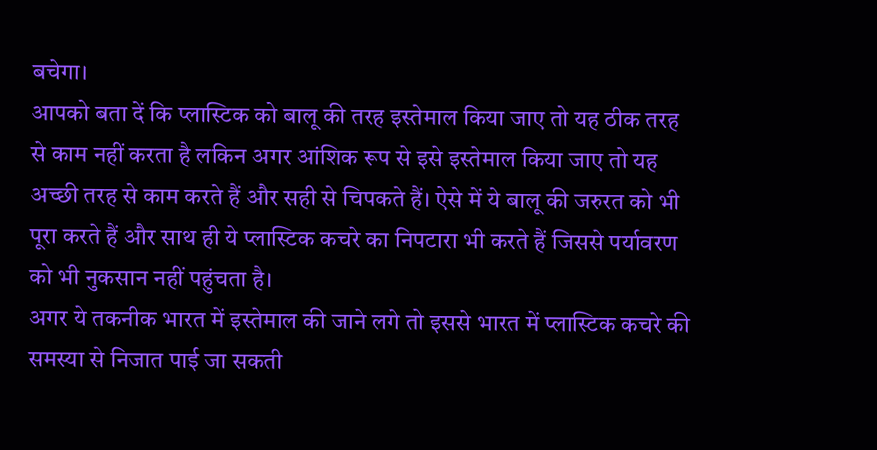बचेगा।
आपको बता दें कि प्लास्टिक को बालू की तरह इस्तेमाल किया जाए तो यह ठीक तरह से काम नहीं करता है लकिन अगर आंशिक रूप से इसे इस्तेमाल किया जाए तो यह अच्छी तरह से काम करते हैं और सही से चिपकते हैं। ऐसे में ये बालू की जरुरत को भी पूरा करते हैं और साथ ही ये प्लास्टिक कचरे का निपटारा भी करते हैं जिससे पर्यावरण को भी नुकसान नहीं पहुंचता है।
अगर ये तकनीक भारत में इस्तेमाल की जाने लगे तो इससे भारत में प्लास्टिक कचरे की समस्या से निजात पाई जा सकती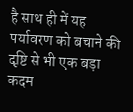है साथ ही में यह पर्यावरण को बचाने की दृष्टि से भी एक बड़ा कदम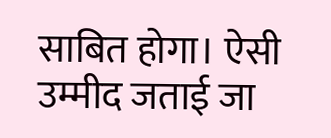साबित होगा। ऐसी उम्मीद जताई जा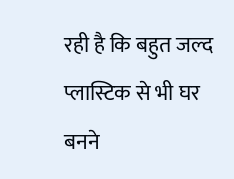रही है कि बहुत जल्द प्लास्टिक से भी घर बनने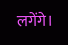लगेंगे।